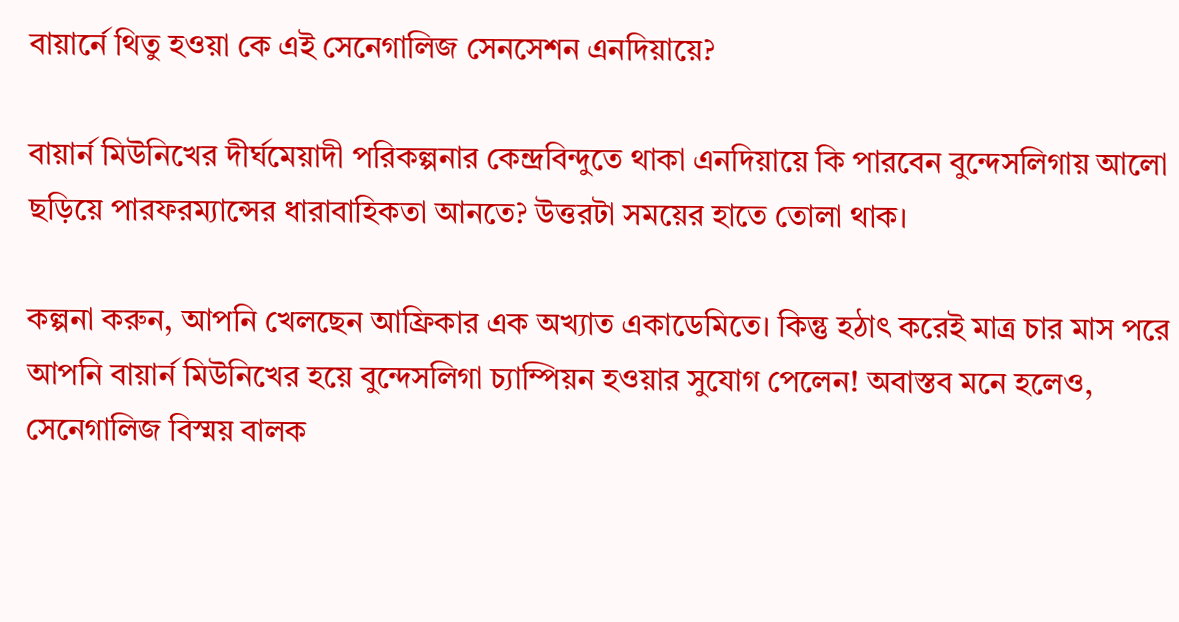বায়ার্নে থিতু হওয়া কে এই সেনেগালিজ সেনসেশন এনদিয়ায়ে?

বায়ার্ন মিউনিখের দীর্ঘমেয়াদী পরিকল্পনার কেন্দ্রবিন্দুতে থাকা এনদিয়ায়ে কি পারবেন বুন্দেসলিগায় আলো ছড়িয়ে পারফরম্যান্সের ধারাবাহিকতা আনতে? উত্তরটা সময়ের হাতে তোলা থাক।

কল্পনা করুন, আপনি খেলছেন আফ্রিকার এক অখ্যাত একাডেমিতে। কিন্তু হঠাৎ করেই মাত্র চার মাস পরে আপনি বায়ার্ন মিউনিখের হয়ে বুন্দেসলিগা চ্যাম্পিয়ন হওয়ার সুযোগ পেলেন! অবাস্তব মনে হলেও, সেনেগালিজ বিস্ময় বালক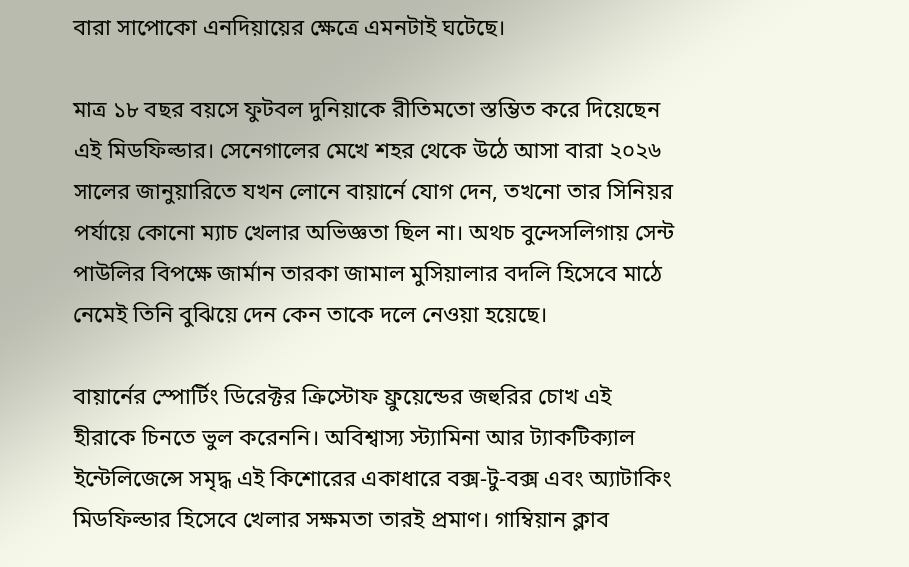বারা সাপোকো এনদিয়ায়ের ক্ষেত্রে এমনটাই ঘটেছে।

মাত্র ১৮ বছর বয়সে ফুটবল দুনিয়াকে রীতিমতো স্তম্ভিত করে দিয়েছেন এই মিডফিল্ডার। সেনেগালের মেখে শহর থেকে উঠে আসা বারা ২০২৬ সালের জানুয়ারিতে যখন লোনে বায়ার্নে যোগ দেন, তখনো তার সিনিয়র পর্যায়ে কোনো ম্যাচ খেলার অভিজ্ঞতা ছিল না। অথচ বুন্দেসলিগায় সেন্ট পাউলির বিপক্ষে জার্মান তারকা জামাল মুসিয়ালার বদলি হিসেবে মাঠে নেমেই তিনি বুঝিয়ে দেন কেন তাকে দলে নেওয়া হয়েছে।

বায়ার্নের স্পোর্টিং ডিরেক্টর ক্রিস্টোফ ফ্রুয়েন্ডের জহুরির চোখ এই হীরাকে চিনতে ভুল করেননি। অবিশ্বাস্য স্ট্যামিনা আর ট্যাকটিক্যাল ইন্টেলিজেন্সে সমৃদ্ধ এই কিশোরের একাধারে বক্স-টু-বক্স এবং অ্যাটাকিং মিডফিল্ডার হিসেবে খেলার সক্ষমতা তারই প্রমাণ। গাম্বিয়ান ক্লাব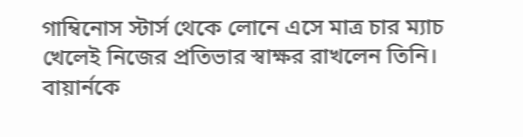গাম্বিনোস স্টার্স থেকে লোনে এসে মাত্র চার ম্যাচ খেলেই নিজের প্রতিভার স্বাক্ষর রাখলেন তিনি। বায়ার্নকে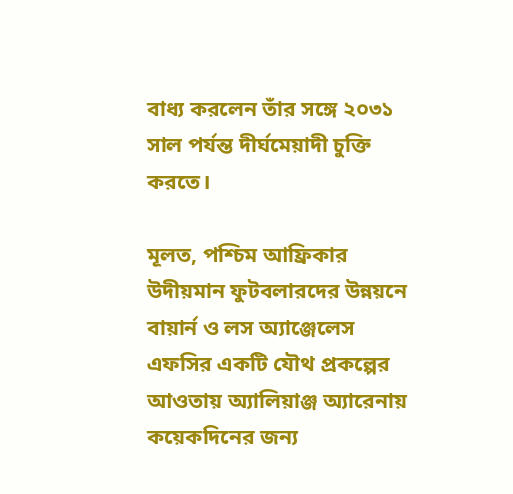বাধ্য করলেন তাঁর সঙ্গে ২০৩১ সাল পর্যন্ত দীর্ঘমেয়াদী চুক্তি করতে।

মূলত, পশ্চিম আফ্রিকার উদীয়মান ফুটবলারদের উন্নয়নে বায়ার্ন ও লস অ্যাঞ্জেলেস এফসির একটি যৌথ প্রকল্পের আওতায় অ্যালিয়াঞ্জ অ্যারেনায় কয়েকদিনের জন্য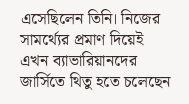এসেছিলেন তিনি। নিজের সামর্থ্যের প্রমাণ দিয়েই এখন ব্যাভারিয়ানদের জার্সিতে থিতু হতে চলেছেন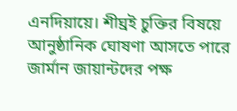এনদিয়ায়ে। শীঘ্রই চুক্তির বিষয়ে আনুষ্ঠানিক ঘোষণা আসতে পারে জার্মান জায়ান্টদের পক্ষ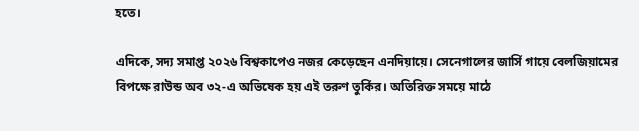হতে।

এদিকে, সদ্য সমাপ্ত ২০২৬ বিশ্বকাপেও নজর কেড়েছেন এনদিয়ায়ে। সেনেগালের জার্সি গায়ে বেলজিয়ামের বিপক্ষে রাউন্ড অব ৩২-এ অভিষেক হয় এই তরুণ তুর্কির। অতিরিক্ত সময়ে মাঠে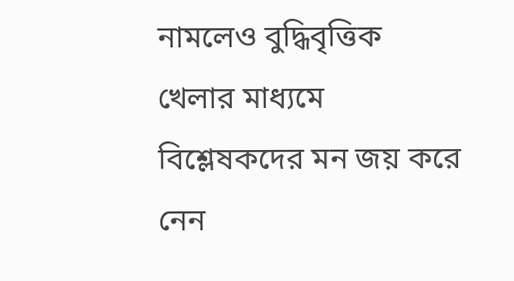নামলেও বুদ্ধিবৃত্তিক খেলার মাধ্যমে বিশ্লেষকদের মন জয় করে নেন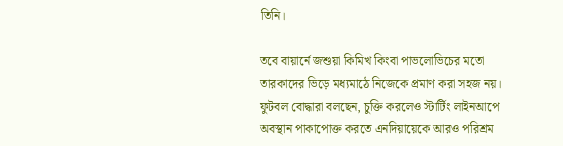তিনি।

তবে বায়ার্নে জশুয়া কিমিখ কিংবা পাভলোভিচের মতো তারকাদের ভিড়ে মধ্যমাঠে নিজেকে প্রমাণ করা সহজ নয়। ফুটবল বোদ্ধারা বলছেন, চুক্তি করলেও স্টার্টিং লাইনআপে অবস্থান পাকাপোক্ত করতে এনদিয়ায়েকে আরও পরিশ্রম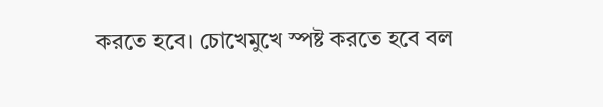করতে হবে। চোখেমুখে স্পষ্ট করতে হবে বল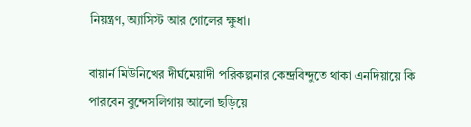নিয়ন্ত্রণ, অ্যাসিস্ট আর গোলের ক্ষুধা।

বায়ার্ন মিউনিখের দীর্ঘমেয়াদী পরিকল্পনার কেন্দ্রবিন্দুতে থাকা এনদিয়ায়ে কি পারবেন বুন্দেসলিগায় আলো ছড়িয়ে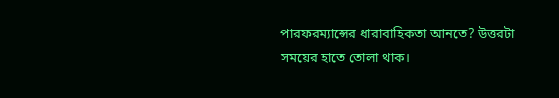পারফরম্যান্সের ধারাবাহিকতা আনতে? উত্তরটা সময়ের হাতে তোলা থাক।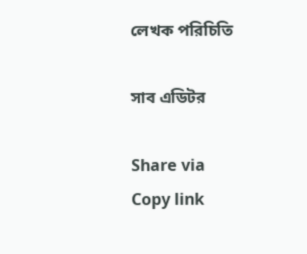লেখক পরিচিতি

সাব এডিটর

Share via
Copy link